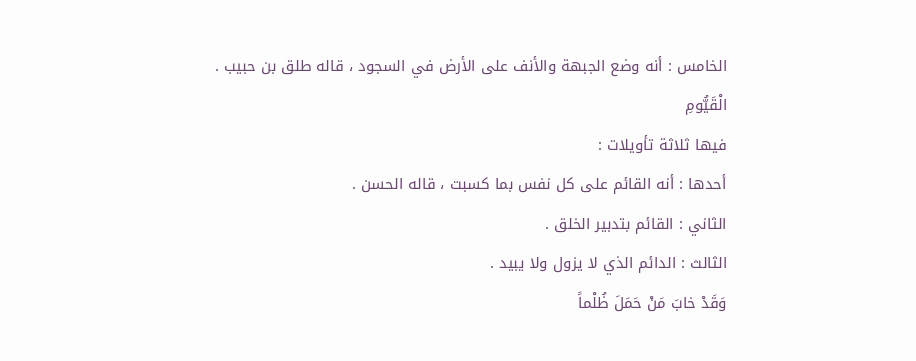الخامس : أنه وضع الجبهة والأنف على الأرض في السجود ، قاله طلق بن حبيب .
الْقَيُّومِ
فيها ثلاثة تأويلات :
أحدها : أنه القائم على كل نفس بما كسبت ، قاله الحسن .
الثاني : القائم بتدبير الخلق .
الثالث : الدائم الذي لا يزول ولا يبيد .
وَقَدْ خابَ مَنْ حَمَلَ ظُلْماً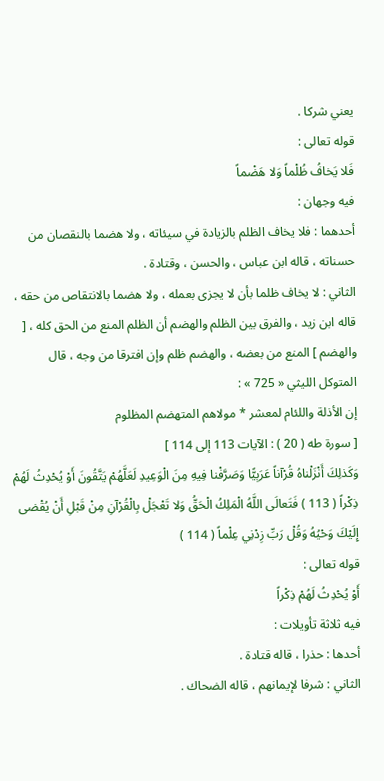يعني شركا .
قوله تعالى :
فَلا يَخافُ ظُلْماً وَلا هَضْماً
فيه وجهان :
أحدهما : فلا يخاف الظلم بالزيادة في سيئاته ، ولا هضما بالنقصان من حسناته ، قاله ابن عباس ، والحسن ، وقتادة .
الثاني : لا يخاف ظلما بأن لا يجزى بعمله ، ولا هضما بالانتقاص من حقه ، قاله ابن زيد ، والفرق بين الظلم والهضم أن الظلم المنع من الحق كله ، [ والهضم ] المنع من بعضه ، والهضم ظلم وإن افترقا من وجه ، قال المتوكل الليثي « 725 » :
إن الأذلة واللئام لمعشر * مولاهم المتهضم المظلوم
[ سورة طه ( 20 ) : الآيات 113 إلى 114 ]
وَكَذلِكَ أَنْزَلْناهُ قُرْآناً عَرَبِيًّا وَصَرَّفْنا فِيهِ مِنَ الْوَعِيدِ لَعَلَّهُمْ يَتَّقُونَ أَوْ يُحْدِثُ لَهُمْ ذِكْراً ( 113 ) فَتَعالَى اللَّهُ الْمَلِكُ الْحَقُّ وَلا تَعْجَلْ بِالْقُرْآنِ مِنْ قَبْلِ أَنْ يُقْضى إِلَيْكَ وَحْيُهُ وَقُلْ رَبِّ زِدْنِي عِلْماً ( 114 )
قوله تعالى :
أَوْ يُحْدِثُ لَهُمْ ذِكْراً
فيه ثلاثة تأويلات :
أحدها : حذرا ، قاله قتادة .
الثاني : شرفا لإيمانهم ، قاله الضحاك .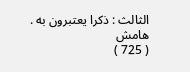الثالث : ذكرا يعتبرون به .
هامش
( 725 )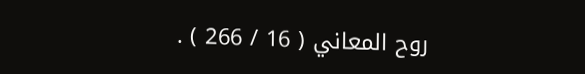روح المعاني ( 16 / 266 ) .